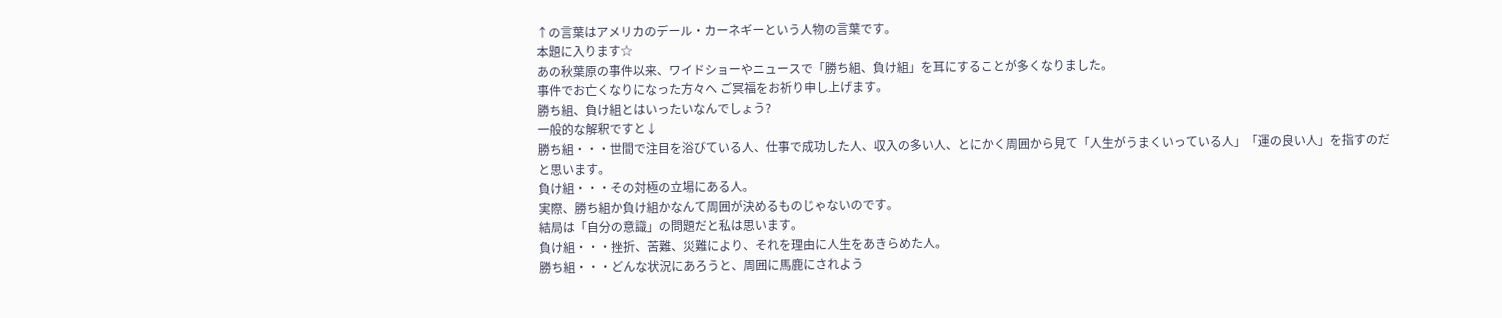↑の言葉はアメリカのデール・カーネギーという人物の言葉です。
本題に入ります☆
あの秋葉原の事件以来、ワイドショーやニュースで「勝ち組、負け組」を耳にすることが多くなりました。
事件でお亡くなりになった方々へ ご冥福をお祈り申し上げます。
勝ち組、負け組とはいったいなんでしょう?
一般的な解釈ですと↓
勝ち組・・・世間で注目を浴びている人、仕事で成功した人、収入の多い人、とにかく周囲から見て「人生がうまくいっている人」「運の良い人」を指すのだと思います。
負け組・・・その対極の立場にある人。
実際、勝ち組か負け組かなんて周囲が決めるものじゃないのです。
結局は「自分の意識」の問題だと私は思います。
負け組・・・挫折、苦難、災難により、それを理由に人生をあきらめた人。
勝ち組・・・どんな状況にあろうと、周囲に馬鹿にされよう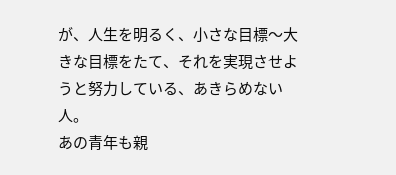が、人生を明るく、小さな目標〜大きな目標をたて、それを実現させようと努力している、あきらめない人。
あの青年も親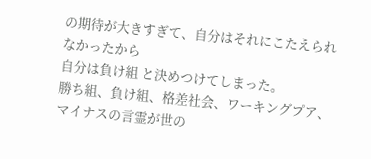の期待が大きすぎて、自分はそれにこたえられなかったから
自分は負け組 と決めつけてしまった。
勝ち組、負け組、格差社会、ワーキングプア、マイナスの言霊が世の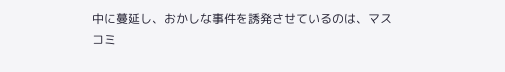中に蔓延し、おかしな事件を誘発させているのは、マスコミ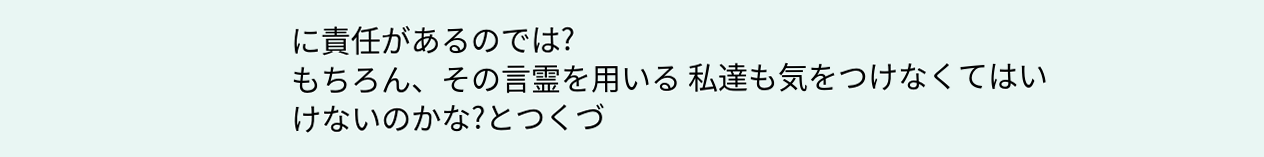に責任があるのでは?
もちろん、その言霊を用いる 私達も気をつけなくてはいけないのかな?とつくづ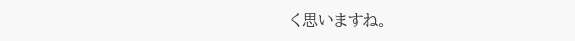く思いますね。